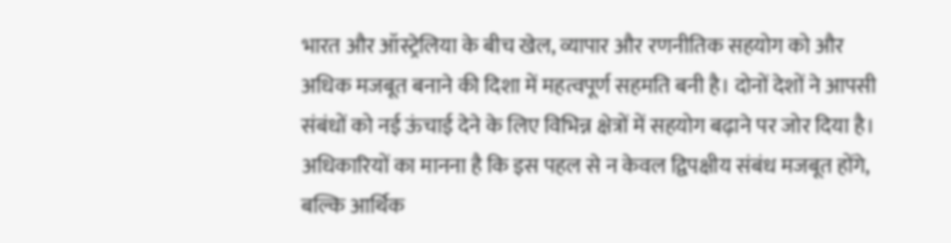भारत और ऑस्ट्रेलिया के बीच खेल, व्यापार और रणनीतिक सहयोग को और अधिक मजबूत बनाने की दिशा में महत्वपूर्ण सहमति बनी है। दोनों देशों ने आपसी संबंधों को नई ऊंचाई देने के लिए विभिन्न क्षेत्रों में सहयोग बढ़ाने पर जोर दिया है। अधिकारियों का मानना है कि इस पहल से न केवल द्विपक्षीय संबंध मजबूत होंगे, बल्कि आर्थिक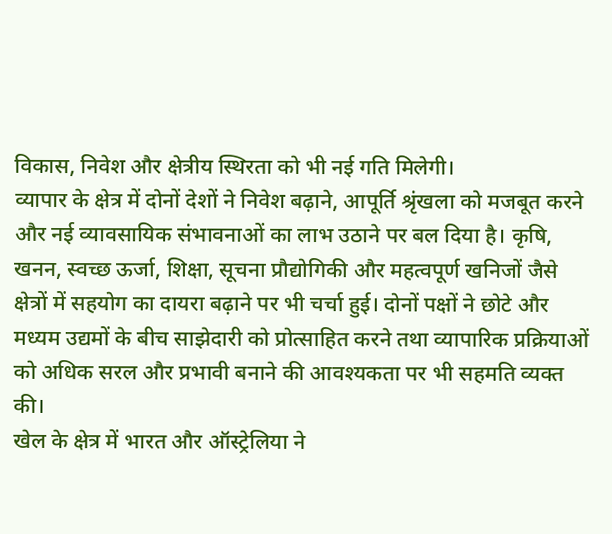विकास, निवेश और क्षेत्रीय स्थिरता को भी नई गति मिलेगी।
व्यापार के क्षेत्र में दोनों देशों ने निवेश बढ़ाने, आपूर्ति श्रृंखला को मजबूत करने और नई व्यावसायिक संभावनाओं का लाभ उठाने पर बल दिया है। कृषि, खनन, स्वच्छ ऊर्जा, शिक्षा, सूचना प्रौद्योगिकी और महत्वपूर्ण खनिजों जैसे क्षेत्रों में सहयोग का दायरा बढ़ाने पर भी चर्चा हुई। दोनों पक्षों ने छोटे और मध्यम उद्यमों के बीच साझेदारी को प्रोत्साहित करने तथा व्यापारिक प्रक्रियाओं को अधिक सरल और प्रभावी बनाने की आवश्यकता पर भी सहमति व्यक्त की।
खेल के क्षेत्र में भारत और ऑस्ट्रेलिया ने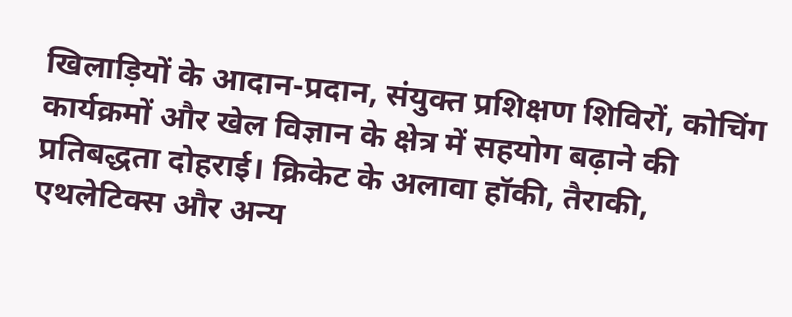खिलाड़ियों के आदान-प्रदान, संयुक्त प्रशिक्षण शिविरों, कोचिंग कार्यक्रमों और खेल विज्ञान के क्षेत्र में सहयोग बढ़ाने की प्रतिबद्धता दोहराई। क्रिकेट के अलावा हॉकी, तैराकी, एथलेटिक्स और अन्य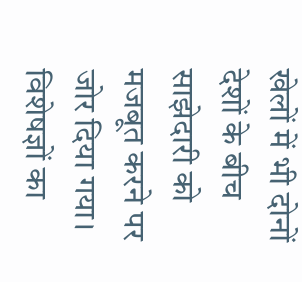खेलों में भी दोनों देशों के बीच साझेदारी को मजबूत करने पर जोर दिया गया। विशेषज्ञों का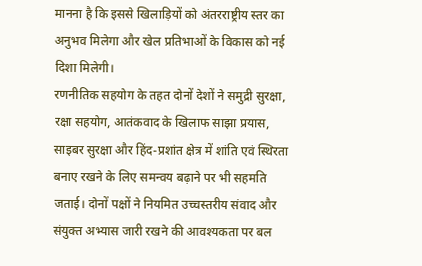मानना है कि इससे खिलाड़ियों को अंतरराष्ट्रीय स्तर का अनुभव मिलेगा और खेल प्रतिभाओं के विकास को नई दिशा मिलेगी।
रणनीतिक सहयोग के तहत दोनों देशों ने समुद्री सुरक्षा, रक्षा सहयोग, आतंकवाद के खिलाफ साझा प्रयास, साइबर सुरक्षा और हिंद-प्रशांत क्षेत्र में शांति एवं स्थिरता बनाए रखने के लिए समन्वय बढ़ाने पर भी सहमति जताई। दोनों पक्षों ने नियमित उच्चस्तरीय संवाद और संयुक्त अभ्यास जारी रखने की आवश्यकता पर बल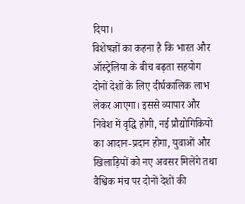दिया।
विशेषज्ञों का कहना है कि भारत और ऑस्ट्रेलिया के बीच बढ़ता सहयोग दोनों देशों के लिए दीर्घकालिक लाभ लेकर आएगा। इससे व्यापार और निवेश में वृद्धि होगी, नई प्रौद्योगिकियों का आदान-प्रदान होगा, युवाओं और खिलाड़ियों को नए अवसर मिलेंगे तथा वैश्विक मंच पर दोनों देशों की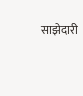साझेदारी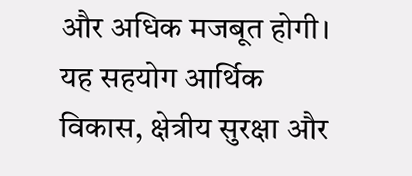और अधिक मजबूत होगी। यह सहयोग आर्थिक विकास, क्षेत्रीय सुरक्षा और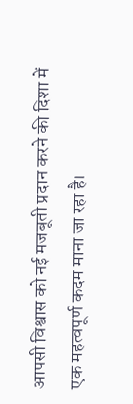आपसी विश्वास को नई मजबूती प्रदान करने की दिशा में एक महत्वपूर्ण कदम माना जा रहा है।